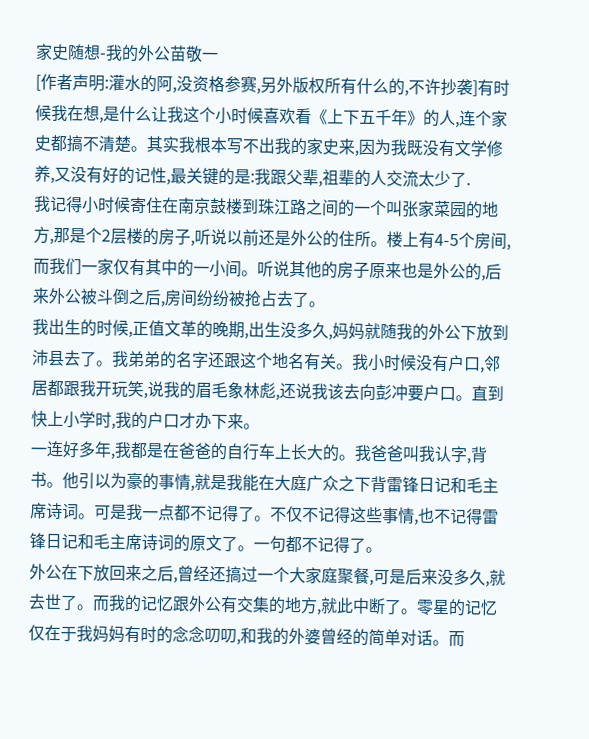家史随想-我的外公苗敬一
[作者声明:灌水的阿,没资格参赛,另外版权所有什么的,不许抄袭]有时候我在想,是什么让我这个小时候喜欢看《上下五千年》的人,连个家史都搞不清楚。其实我根本写不出我的家史来,因为我既没有文学修养,又没有好的记性,最关键的是:我跟父辈,祖辈的人交流太少了.
我记得小时候寄住在南京鼓楼到珠江路之间的一个叫张家菜园的地方,那是个2层楼的房子,听说以前还是外公的住所。楼上有4-5个房间,而我们一家仅有其中的一小间。听说其他的房子原来也是外公的,后来外公被斗倒之后,房间纷纷被抢占去了。
我出生的时候,正值文革的晚期,出生没多久,妈妈就随我的外公下放到沛县去了。我弟弟的名字还跟这个地名有关。我小时候没有户口,邻居都跟我开玩笑,说我的眉毛象林彪,还说我该去向彭冲要户口。直到快上小学时,我的户口才办下来。
一连好多年,我都是在爸爸的自行车上长大的。我爸爸叫我认字,背书。他引以为豪的事情,就是我能在大庭广众之下背雷锋日记和毛主席诗词。可是我一点都不记得了。不仅不记得这些事情,也不记得雷锋日记和毛主席诗词的原文了。一句都不记得了。
外公在下放回来之后,曾经还搞过一个大家庭聚餐,可是后来没多久,就去世了。而我的记忆跟外公有交集的地方,就此中断了。零星的记忆仅在于我妈妈有时的念念叨叨,和我的外婆曾经的简单对话。而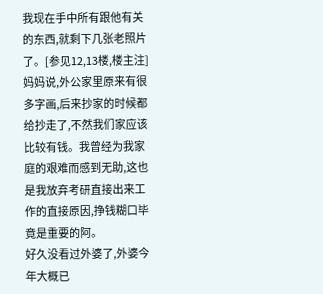我现在手中所有跟他有关的东西,就剩下几张老照片了。[参见12,13楼,楼主注]
妈妈说,外公家里原来有很多字画,后来抄家的时候都给抄走了,不然我们家应该比较有钱。我曾经为我家庭的艰难而感到无助,这也是我放弃考研直接出来工作的直接原因,挣钱糊口毕竟是重要的阿。
好久没看过外婆了,外婆今年大概已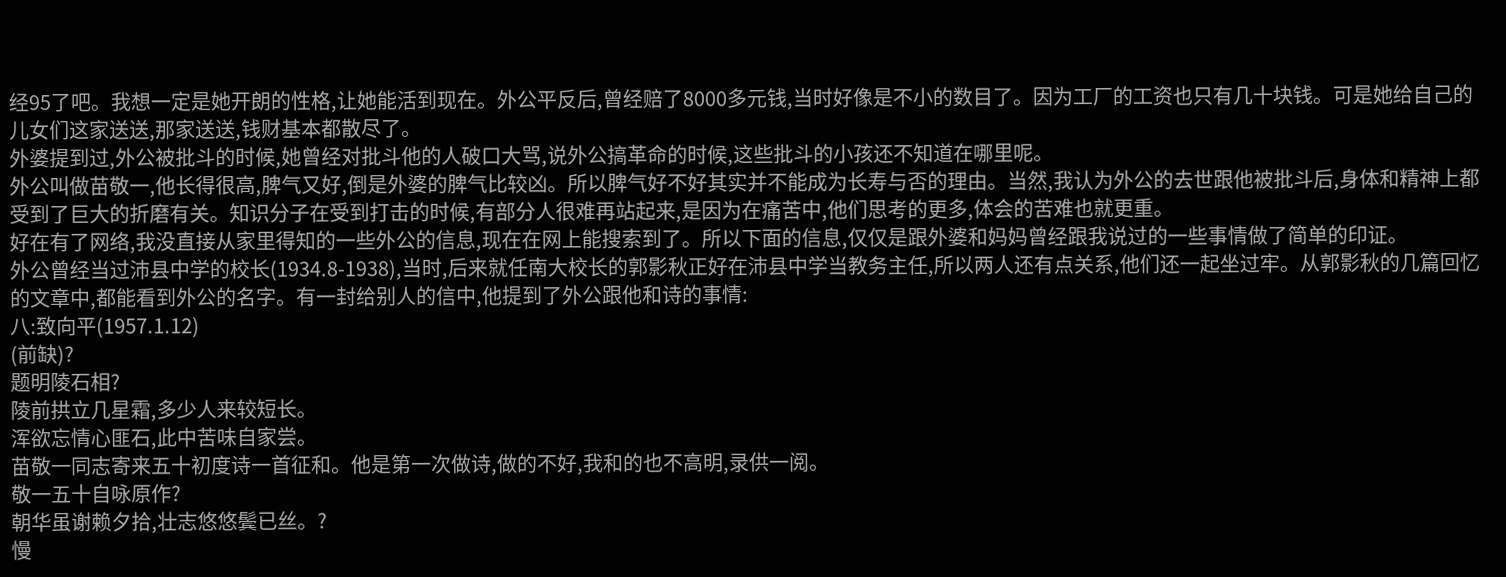经95了吧。我想一定是她开朗的性格,让她能活到现在。外公平反后,曾经赔了8000多元钱,当时好像是不小的数目了。因为工厂的工资也只有几十块钱。可是她给自己的儿女们这家送送,那家送送,钱财基本都散尽了。
外婆提到过,外公被批斗的时候,她曾经对批斗他的人破口大骂,说外公搞革命的时候,这些批斗的小孩还不知道在哪里呢。
外公叫做苗敬一,他长得很高,脾气又好,倒是外婆的脾气比较凶。所以脾气好不好其实并不能成为长寿与否的理由。当然,我认为外公的去世跟他被批斗后,身体和精神上都受到了巨大的折磨有关。知识分子在受到打击的时候,有部分人很难再站起来,是因为在痛苦中,他们思考的更多,体会的苦难也就更重。
好在有了网络,我没直接从家里得知的一些外公的信息,现在在网上能搜索到了。所以下面的信息,仅仅是跟外婆和妈妈曾经跟我说过的一些事情做了简单的印证。
外公曾经当过沛县中学的校长(1934.8-1938),当时,后来就任南大校长的郭影秋正好在沛县中学当教务主任,所以两人还有点关系,他们还一起坐过牢。从郭影秋的几篇回忆的文章中,都能看到外公的名字。有一封给别人的信中,他提到了外公跟他和诗的事情:
八:致向平(1957.1.12)
(前缺)?
题明陵石相?
陵前拱立几星霜,多少人来较短长。
浑欲忘情心匪石,此中苦味自家尝。
苗敬一同志寄来五十初度诗一首征和。他是第一次做诗,做的不好,我和的也不高明,录供一阅。
敬一五十自咏原作?
朝华虽谢赖夕拾,壮志悠悠鬓已丝。?
慢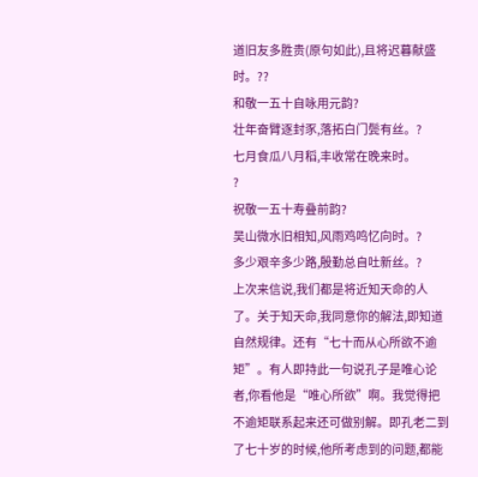道旧友多胜贵(原句如此),且将迟暮献盛时。??
和敬一五十自咏用元韵?
壮年奋臂逐封豕,落拓白门鬓有丝。?
七月食瓜八月稻,丰收常在晚来时。
?
祝敬一五十寿叠前韵?
吴山微水旧相知,风雨鸡鸣忆向时。?
多少艰辛多少路,殷勤总自吐新丝。?
上次来信说,我们都是将近知天命的人了。关于知天命,我同意你的解法,即知道自然规律。还有“七十而从心所欲不逾矩”。有人即持此一句说孔子是唯心论者,你看他是“唯心所欲”啊。我觉得把不逾矩联系起来还可做别解。即孔老二到了七十岁的时候,他所考虑到的问题,都能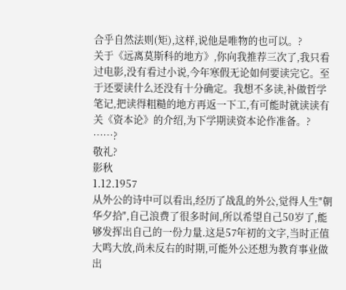合乎自然法则(矩),这样,说他是唯物的也可以。?
关于《远离莫斯科的地方》,你向我推荐三次了,我只看过电影,没有看过小说,今年寒假无论如何要读完它。至于还要读什么还没有十分确定。我想不多读,补做哲学笔记,把读得粗糙的地方再返一下工,有可能时就读读有关《资本论》的介绍,为下学期读资本论作准备。?
……?
敬礼?
影秋
1.12.1957
从外公的诗中可以看出,经历了战乱的外公,觉得人生"朝华夕拾",自己浪费了很多时间,所以希望自己50岁了,能够发挥出自己的一份力量.这是57年初的文字,当时正值大鸣大放,尚未反右的时期,可能外公还想为教育事业做出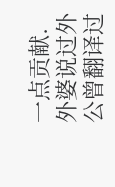一点贡献.
外婆说过外公曾翻译过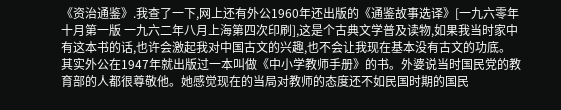《资治通鉴》.我查了一下,网上还有外公1960年还出版的《通鉴故事选译》[一九六零年十月第一版 一九六二年八月上海第四次印刷],这是个古典文学普及读物,如果我当时家中有这本书的话,也许会激起我对中国古文的兴趣,也不会让我现在基本没有古文的功底。
其实外公在1947年就出版过一本叫做《中小学教师手册》的书。外婆说当时国民党的教育部的人都很尊敬他。她感觉现在的当局对教师的态度还不如民国时期的国民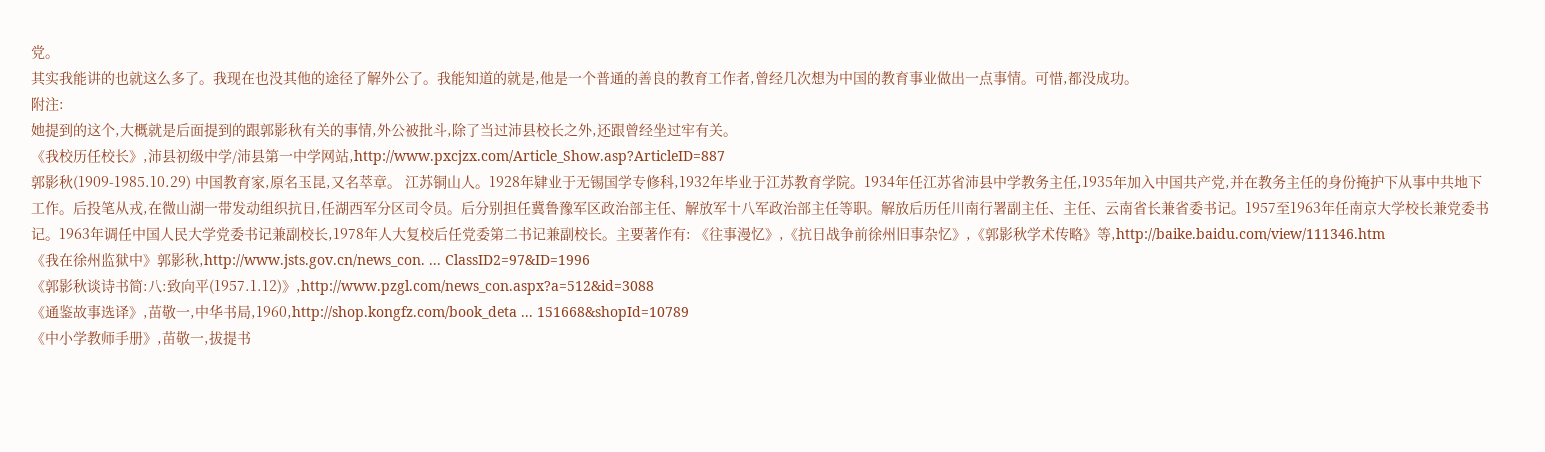党。
其实我能讲的也就这么多了。我现在也没其他的途径了解外公了。我能知道的就是,他是一个普通的善良的教育工作者,曾经几次想为中国的教育事业做出一点事情。可惜,都没成功。
附注:
她提到的这个,大概就是后面提到的跟郭影秋有关的事情,外公被批斗,除了当过沛县校长之外,还跟曾经坐过牢有关。
《我校历任校长》,沛县初级中学/沛县第一中学网站,http://www.pxcjzx.com/Article_Show.asp?ArticleID=887
郭影秋(1909-1985.10.29) 中国教育家,原名玉昆,又名萃章。 江苏铜山人。1928年肄业于无锡国学专修科,1932年毕业于江苏教育学院。1934年任江苏省沛县中学教务主任,1935年加入中国共产党,并在教务主任的身份掩护下从事中共地下工作。后投笔从戎,在微山湖一带发动组织抗日,任湖西军分区司令员。后分别担任冀鲁豫军区政治部主任、解放军十八军政治部主任等职。解放后历任川南行署副主任、主任、云南省长兼省委书记。1957至1963年任南京大学校长兼党委书记。1963年调任中国人民大学党委书记兼副校长,1978年人大复校后任党委第二书记兼副校长。主要著作有: 《往事漫忆》,《抗日战争前徐州旧事杂忆》,《郭影秋学术传略》等,http://baike.baidu.com/view/111346.htm
《我在徐州监狱中》郭影秋,http://www.jsts.gov.cn/news_con. ... ClassID2=97&ID=1996
《郭影秋谈诗书简:八:致向平(1957.1.12)》,http://www.pzgl.com/news_con.aspx?a=512&id=3088
《通鉴故事选译》,苗敬一,中华书局,1960,http://shop.kongfz.com/book_deta ... 151668&shopId=10789
《中小学教师手册》,苗敬一,拔提书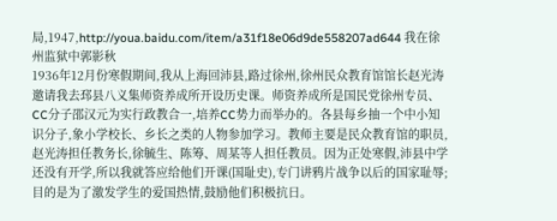局,1947,http://youa.baidu.com/item/a31f18e06d9de558207ad644 我在徐州监狱中郭影秋
1936年12月份寒假期间,我从上海回沛县,路过徐州,徐州民众教育馆馆长赵光涛邀请我去邳县八义集师资养成所开设历史课。师资养成所是国民党徐州专员、CC分子邵汉元为实行政教合一,培养CC势力而举办的。各县每乡抽一个中小知识分子,象小学校长、乡长之类的人物参加学习。教师主要是民众教育馆的职员,赵光涛担任教务长,徐毓生、陈筹、周某等人担任教员。因为正处寒假,沛县中学还没有开学,所以我就答应给他们开课(国耻史),专门讲鸦片战争以后的国家耻辱;目的是为了激发学生的爱国热情,鼓励他们积极抗日。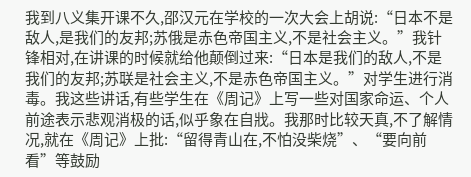我到八义集开课不久,邵汉元在学校的一次大会上胡说:“日本不是敌人,是我们的友邦;苏俄是赤色帝国主义,不是社会主义。”我针锋相对,在讲课的时候就给他颠倒过来:“日本是我们的敌人,不是我们的友邦;苏联是社会主义,不是赤色帝国主义。”对学生进行消毒。我这些讲话,有些学生在《周记》上写一些对国家命运、个人前途表示悲观消极的话,似乎象在自戕。我那时比较天真,不了解情况,就在《周记》上批:“留得青山在,不怕没柴烧”、“要向前看”等鼓励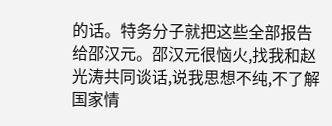的话。特务分子就把这些全部报告给邵汉元。邵汉元很恼火,找我和赵光涛共同谈话,说我思想不纯,不了解国家情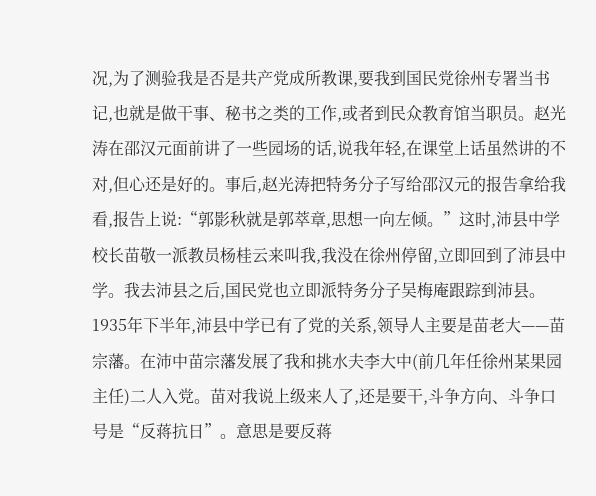况,为了测验我是否是共产党成所教课,要我到国民党徐州专署当书记,也就是做干事、秘书之类的工作,或者到民众教育馆当职员。赵光涛在邵汉元面前讲了一些园场的话,说我年轻,在课堂上话虽然讲的不对,但心还是好的。事后,赵光涛把特务分子写给邵汉元的报告拿给我看,报告上说:“郭影秋就是郭萃章,思想一向左倾。”这时,沛县中学校长苗敬一派教员杨桂云来叫我,我没在徐州停留,立即回到了沛县中学。我去沛县之后,国民党也立即派特务分子吴梅庵跟踪到沛县。
1935年下半年,沛县中学已有了党的关系,领导人主要是苗老大——苗宗藩。在沛中苗宗藩发展了我和挑水夫李大中(前几年任徐州某果园主任)二人入党。苗对我说上级来人了,还是要干,斗争方向、斗争口号是“反蒋抗日”。意思是要反蒋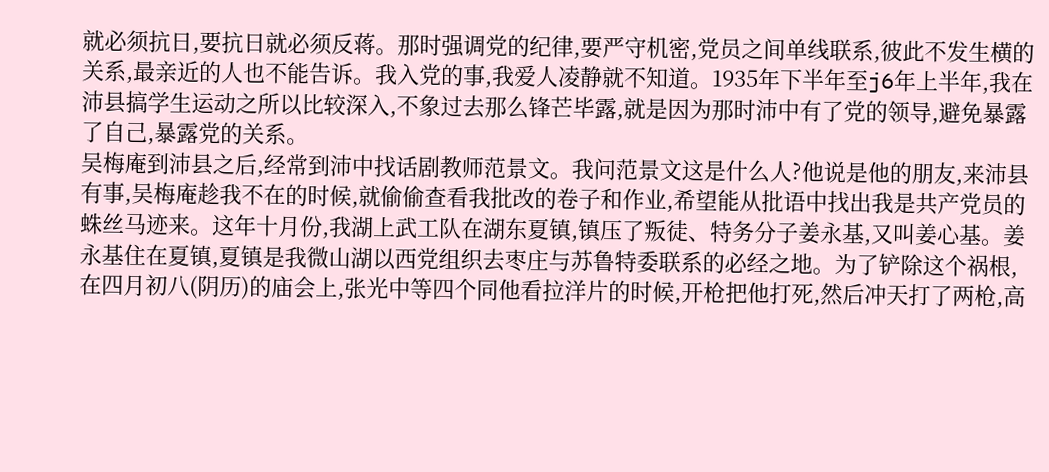就必须抗日,要抗日就必须反蒋。那时强调党的纪律,要严守机密,党员之间单线联系,彼此不发生横的关系,最亲近的人也不能告诉。我入党的事,我爱人凌静就不知道。1935年下半年至j6年上半年,我在沛县搞学生运动之所以比较深入,不象过去那么锋芒毕露,就是因为那时沛中有了党的领导,避免暴露了自己,暴露党的关系。
吴梅庵到沛县之后,经常到沛中找话剧教师范景文。我问范景文这是什么人?他说是他的朋友,来沛县有事,吴梅庵趁我不在的时候,就偷偷查看我批改的卷子和作业,希望能从批语中找出我是共产党员的蛛丝马迹来。这年十月份,我湖上武工队在湖东夏镇,镇压了叛徒、特务分子姜永基,又叫姜心基。姜永基住在夏镇,夏镇是我微山湖以西党组织去枣庄与苏鲁特委联系的必经之地。为了铲除这个祸根,在四月初八(阴历)的庙会上,张光中等四个同他看拉洋片的时候,开枪把他打死,然后冲天打了两枪,高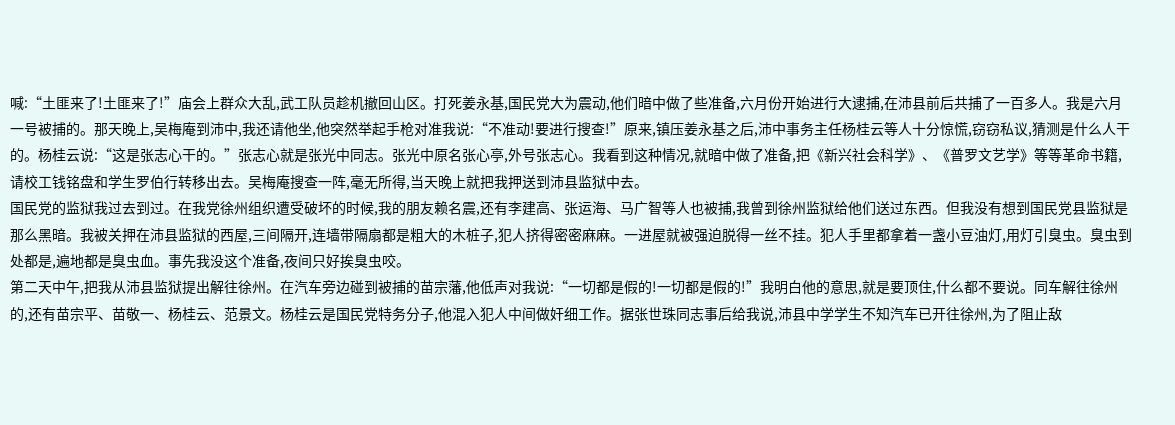喊:“土匪来了!土匪来了!”庙会上群众大乱,武工队员趁机撤回山区。打死姜永基,国民党大为震动,他们暗中做了些准备,六月份开始进行大逮捕,在沛县前后共捕了一百多人。我是六月一号被捕的。那天晚上,吴梅庵到沛中,我还请他坐,他突然举起手枪对准我说:“不准动!要进行搜查!”原来,镇压姜永基之后,沛中事务主任杨桂云等人十分惊慌,窃窃私议,猜测是什么人干的。杨桂云说:“这是张志心干的。”张志心就是张光中同志。张光中原名张心亭,外号张志心。我看到这种情况,就暗中做了准备,把《新兴社会科学》、《普罗文艺学》等等革命书籍,请校工钱铭盘和学生罗伯行转移出去。吴梅庵搜查一阵,毫无所得,当天晚上就把我押送到沛县监狱中去。
国民党的监狱我过去到过。在我党徐州组织遭受破坏的时候,我的朋友赖名震,还有李建高、张运海、马广智等人也被捕,我曾到徐州监狱给他们送过东西。但我没有想到国民党县监狱是那么黑暗。我被关押在沛县监狱的西屋,三间隔开,连墙带隔扇都是粗大的木桩子,犯人挤得密密麻麻。一进屋就被强迫脱得一丝不挂。犯人手里都拿着一盏小豆油灯,用灯引臭虫。臭虫到处都是,遍地都是臭虫血。事先我没这个准备,夜间只好挨臭虫咬。
第二天中午,把我从沛县监狱提出解往徐州。在汽车旁边碰到被捕的苗宗藩,他低声对我说:“一切都是假的!一切都是假的!”我明白他的意思,就是要顶住,什么都不要说。同车解往徐州的,还有苗宗平、苗敬一、杨桂云、范景文。杨桂云是国民党特务分子,他混入犯人中间做奸细工作。据张世珠同志事后给我说,沛县中学学生不知汽车已开往徐州,为了阻止敌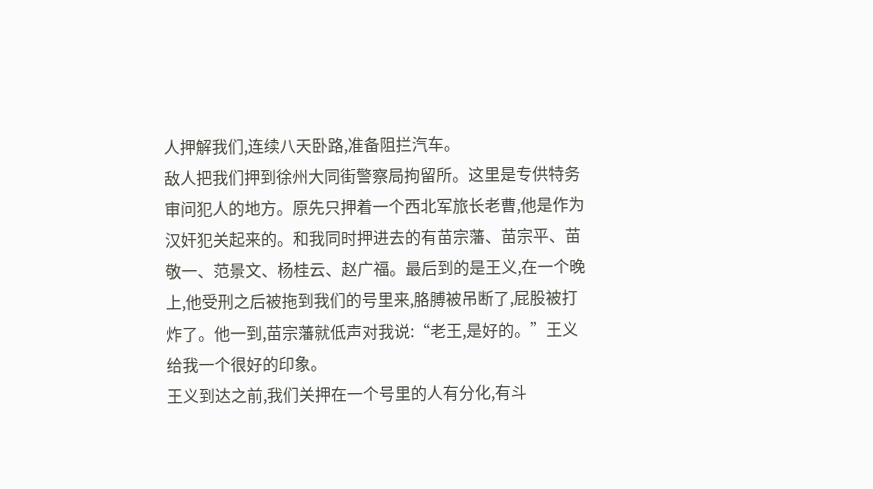人押解我们,连续八天卧路,准备阻拦汽车。
敌人把我们押到徐州大同街警察局拘留所。这里是专供特务审问犯人的地方。原先只押着一个西北军旅长老曹,他是作为汉奸犯关起来的。和我同时押进去的有苗宗藩、苗宗平、苗敬一、范景文、杨桂云、赵广福。最后到的是王义,在一个晚上,他受刑之后被拖到我们的号里来,胳膊被吊断了,屁股被打炸了。他一到,苗宗藩就低声对我说:“老王,是好的。”王义给我一个很好的印象。
王义到达之前,我们关押在一个号里的人有分化,有斗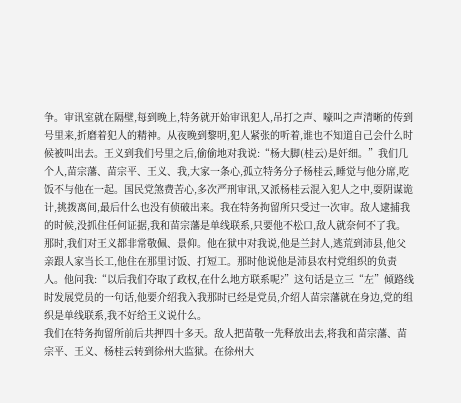争。审讯室就在隔壁,每到晚上,特务就开始审讯犯人,吊打之声、嚎叫之声清晰的传到号里来,折磨着犯人的精神。从夜晚到黎明,犯人紧张的听着,谁也不知道自己会什么时候被叫出去。王义到我们号里之后,偷偷地对我说:“杨大脚(桂云)是奸细。”我们几个人,苗宗藩、苗宗平、王义、我,大家一条心,孤立特务分子杨桂云,睡觉与他分席,吃饭不与他在一起。国民党煞费苦心,多次严刑审讯,又派杨桂云混入犯人之中,耍阴谋诡计,挑拨离间,最后什么也没有侦破出来。我在特务拘留所只受过一次审。敌人逮捕我的时候,没抓住任何证据,我和苗宗藩是单线联系,只要他不松口,敌人就奈何不了我。
那时,我们对王义都非常敬佩、景仰。他在狱中对我说,他是兰封人,逃荒到沛县,他父亲跟人家当长工,他住在那里讨饭、打短工。那时他说他是沛县农村党组织的负责人。他问我:“以后我们夺取了政权,在什么地方联系呢?”这句话是立三“左”倾路线时发展党员的一句话,他要介绍我入我那时已经是党员,介绍人苗宗藩就在身边,党的组织是单线联系,我不好给王义说什么。
我们在特务拘留所前后共押四十多天。敌人把苗敬一先释放出去,将我和苗宗藩、苗宗平、王义、杨桂云转到徐州大监狱。在徐州大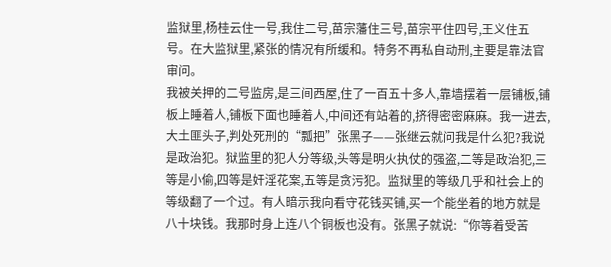监狱里,杨桂云住一号,我住二号,苗宗藩住三号,苗宗平住四号,王义住五号。在大监狱里,紧张的情况有所缓和。特务不再私自动刑,主要是靠法官审问。
我被关押的二号监房,是三间西屋,住了一百五十多人,靠墙摆着一层铺板,铺板上睡着人,铺板下面也睡着人,中间还有站着的,挤得密密麻麻。我一进去,大土匪头子,判处死刑的“瓢把”张黑子——张继云就问我是什么犯?我说是政治犯。狱监里的犯人分等级,头等是明火执仗的强盗,二等是政治犯,三等是小偷,四等是奸淫花案,五等是贪污犯。监狱里的等级几乎和社会上的等级翻了一个过。有人暗示我向看守花钱买铺,买一个能坐着的地方就是八十块钱。我那时身上连八个铜板也没有。张黑子就说:“你等着受苦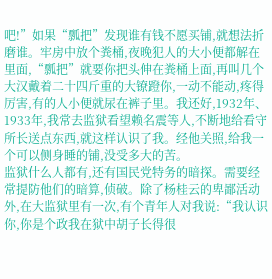吧!”如果“瓢把”发现谁有钱不愿买铺,就想法折磨谁。牢房中放个粪桶,夜晚犯人的大小便都解在里面,“瓢把”就要你把头伸在粪桶上面,再叫几个大汉戴着二十四斤重的大镣蹬你,一动不能动,疼得厉害,有的人小便就尿在裤子里。我还好,1932年、1933年,我常去监狱看望赖名震等人,不断地给看守所长送点东西,就这样认识了我。经他关照,给我一个可以侧身睡的铺,没受多大的苦。
监狱什么人都有,还有国民党特务的暗探。需要经常提防他们的暗算,侦破。除了杨桂云的卑鄙活动外,在大监狱里有一次,有个青年人对我说:“我认识你,你是个政我在狱中胡子长得很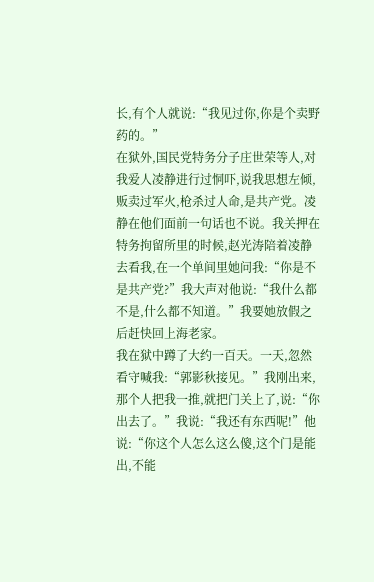长,有个人就说:“我见过你,你是个卖野药的。”
在狱外,国民党特务分子庄世荣等人,对我爱人凌静进行过恫吓,说我思想左倾,贩卖过军火,枪杀过人命,是共产党。凌静在他们面前一句话也不说。我关押在特务拘留所里的时候,赵光涛陪着凌静去看我,在一个单间里她问我:“你是不是共产党?”我大声对他说:“我什么都不是,什么都不知道。”我要她放假之后赶快回上海老家。
我在狱中蹲了大约一百天。一天,忽然看守喊我:“郭影秋接见。”我刚出来,那个人把我一推,就把门关上了,说:“你出去了。”我说:“我还有东西呢!”他说:“你这个人怎么这么傻,这个门是能出,不能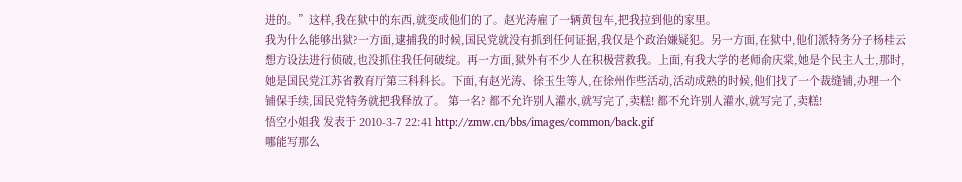进的。”这样,我在狱中的东西,就变成他们的了。赵光涛雇了一辆黄包车,把我拉到他的家里。
我为什么能够出狱?一方面,逮捕我的时候,国民党就没有抓到任何证据,我仅是个政治嫌疑犯。另一方面,在狱中,他们派特务分子杨桂云想方设法进行侦破,也没抓住我任何破绽。再一方面,狱外有不少人在积极营救我。上面,有我大学的老师俞庆棠,她是个民主人士,那时,她是国民党江苏省教育厅第三科科长。下面,有赵光涛、徐玉生等人,在徐州作些活动,活动成熟的时候,他们找了一个裁缝铺,办理一个铺保手续,国民党特务就把我释放了。 第一名? 都不允许别人灌水,就写完了,卖糕! 都不允许别人灌水,就写完了,卖糕!
悟空小姐我 发表于 2010-3-7 22:41 http://zmw.cn/bbs/images/common/back.gif
哪能写那么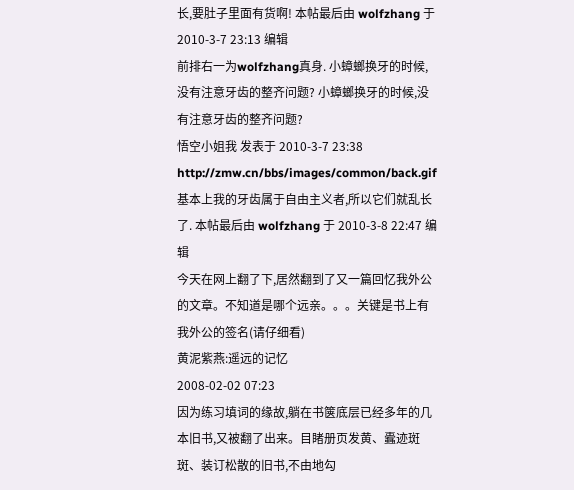长,要肚子里面有货啊! 本帖最后由 wolfzhang 于 2010-3-7 23:13 编辑
前排右一为wolfzhang真身. 小蟑螂换牙的时候,没有注意牙齿的整齐问题? 小蟑螂换牙的时候,没有注意牙齿的整齐问题?
悟空小姐我 发表于 2010-3-7 23:38 http://zmw.cn/bbs/images/common/back.gif
基本上我的牙齿属于自由主义者,所以它们就乱长了. 本帖最后由 wolfzhang 于 2010-3-8 22:47 编辑
今天在网上翻了下,居然翻到了又一篇回忆我外公的文章。不知道是哪个远亲。。。关键是书上有我外公的签名(请仔细看)
黄泥紫燕:遥远的记忆
2008-02-02 07:23
因为练习填词的缘故,躺在书箧底层已经多年的几本旧书,又被翻了出来。目睹册页发黄、蠹迹斑斑、装订松散的旧书,不由地勾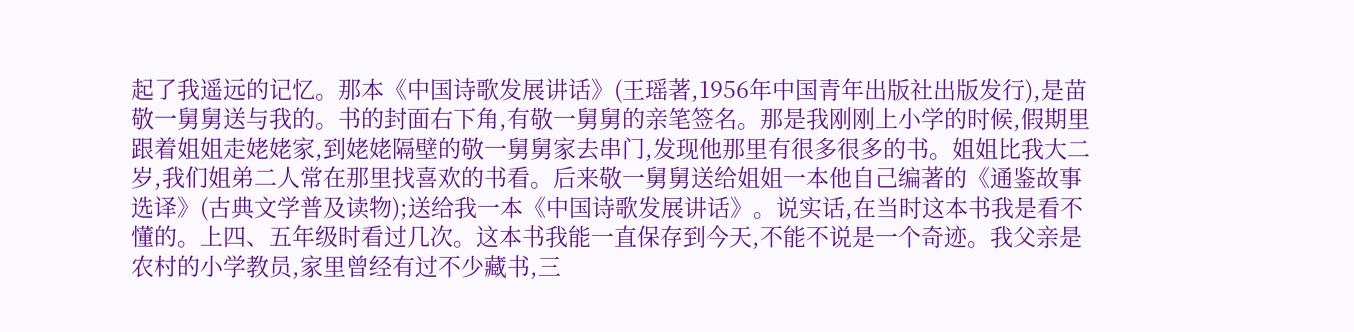起了我遥远的记忆。那本《中国诗歌发展讲话》(王瑶著,1956年中国青年出版社出版发行),是苗敬一舅舅送与我的。书的封面右下角,有敬一舅舅的亲笔签名。那是我刚刚上小学的时候,假期里跟着姐姐走姥姥家,到姥姥隔壁的敬一舅舅家去串门,发现他那里有很多很多的书。姐姐比我大二岁,我们姐弟二人常在那里找喜欢的书看。后来敬一舅舅送给姐姐一本他自己编著的《通鉴故事选译》(古典文学普及读物);送给我一本《中国诗歌发展讲话》。说实话,在当时这本书我是看不懂的。上四、五年级时看过几次。这本书我能一直保存到今天,不能不说是一个奇迹。我父亲是农村的小学教员,家里曾经有过不少藏书,三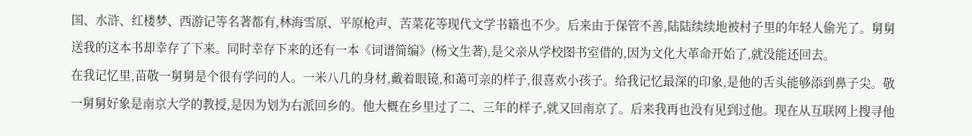国、水浒、红楼梦、西游记等名著都有,林海雪原、平原枪声、苦菜花等现代文学书籍也不少。后来由于保管不善,陆陆续续地被村子里的年轻人偷光了。舅舅送我的这本书却幸存了下来。同时幸存下来的还有一本《词谱简编》(杨文生著),是父亲从学校图书室借的,因为文化大革命开始了,就没能还回去。
在我记忆里,苗敬一舅舅是个很有学问的人。一米八几的身材,戴着眼镜,和蔼可亲的样子,很喜欢小孩子。给我记忆最深的印象,是他的舌头能够添到鼻子尖。敬一舅舅好象是南京大学的教授,是因为划为右派回乡的。他大概在乡里过了二、三年的样子,就又回南京了。后来我再也没有见到过他。现在从互联网上搜寻他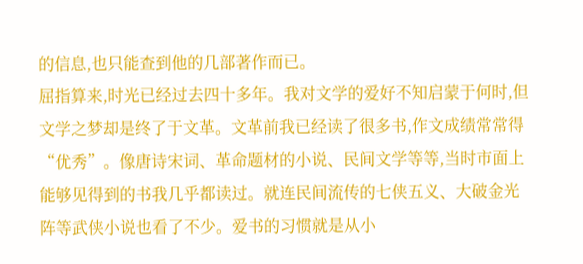的信息,也只能查到他的几部著作而已。
屈指算来,时光已经过去四十多年。我对文学的爱好不知启蒙于何时,但文学之梦却是终了于文革。文革前我已经读了很多书,作文成绩常常得“优秀”。像唐诗宋词、革命题材的小说、民间文学等等,当时市面上能够见得到的书我几乎都读过。就连民间流传的七侠五义、大破金光阵等武侠小说也看了不少。爱书的习惯就是从小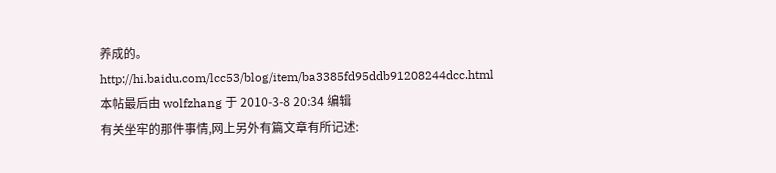养成的。
http://hi.baidu.com/lcc53/blog/item/ba3385fd95ddb91208244dcc.html
本帖最后由 wolfzhang 于 2010-3-8 20:34 编辑
有关坐牢的那件事情,网上另外有篇文章有所记述: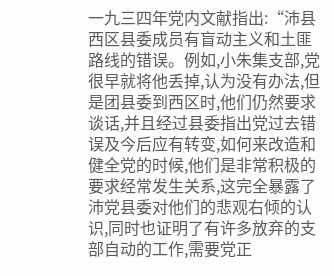一九三四年党内文献指出:“沛县西区县委成员有盲动主义和土匪路线的错误。例如,小朱集支部,党很早就将他丢掉,认为没有办法,但是团县委到西区时,他们仍然要求谈话,并且经过县委指出党过去错误及今后应有转变,如何来改造和健全党的时候,他们是非常积极的要求经常发生关系,这完全暴露了沛党县委对他们的悲观右倾的认识,同时也证明了有许多放弃的支部自动的工作,需要党正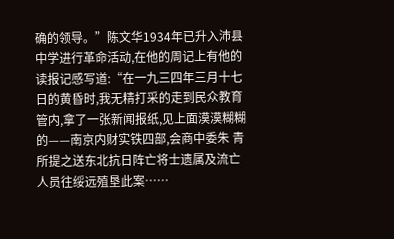确的领导。”陈文华1934年已升入沛县中学进行革命活动,在他的周记上有他的读报记感写道:“在一九三四年三月十七日的黄昏时,我无精打采的走到民众教育管内,拿了一张新闻报纸,见上面漠漠糊糊的——南京内财实铁四部,会商中委朱 青所提之送东北抗日阵亡将士遗属及流亡人员往绥远殖垦此案……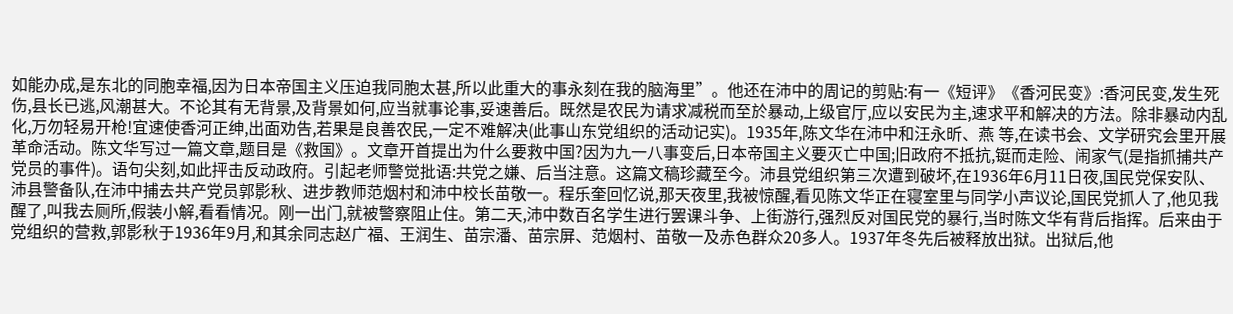如能办成,是东北的同胞幸福,因为日本帝国主义压迫我同胞太甚,所以此重大的事永刻在我的脑海里”。他还在沛中的周记的剪贴:有一《短评》《香河民变》:香河民变,发生死伤,县长已逃,风潮甚大。不论其有无背景,及背景如何,应当就事论事,妥速善后。既然是农民为请求减税而至於暴动,上级官厅,应以安民为主,速求平和解决的方法。除非暴动内乱化,万勿轻易开枪!宜速使香河正绅,出面劝告,若果是良善农民,一定不难解决(此事山东党组织的活动记实)。1935年,陈文华在沛中和汪永昕、燕 等,在读书会、文学研究会里开展革命活动。陈文华写过一篇文章,题目是《救国》。文章开首提出为什么要救中国?因为九一八事变后,日本帝国主义要灭亡中国;旧政府不抵抗,铤而走险、闹家气(是指抓捕共产党员的事件)。语句尖刻,如此抨击反动政府。引起老师警觉批语:共党之嫌、后当注意。这篇文稿珍藏至今。沛县党组织第三次遭到破坏,在1936年6月11日夜,国民党保安队、沛县警备队,在沛中捕去共产党员郭影秋、进步教师范烟村和沛中校长苗敬一。程乐奎回忆说,那天夜里,我被惊醒,看见陈文华正在寝室里与同学小声议论,国民党抓人了,他见我醒了,叫我去厕所,假装小解,看看情况。刚一出门,就被警察阻止住。第二天,沛中数百名学生进行罢课斗争、上街游行,强烈反对国民党的暴行,当时陈文华有背后指挥。后来由于党组织的营救,郭影秋于1936年9月,和其余同志赵广福、王润生、苗宗潘、苗宗屏、范烟村、苗敬一及赤色群众20多人。1937年冬先后被释放出狱。出狱后,他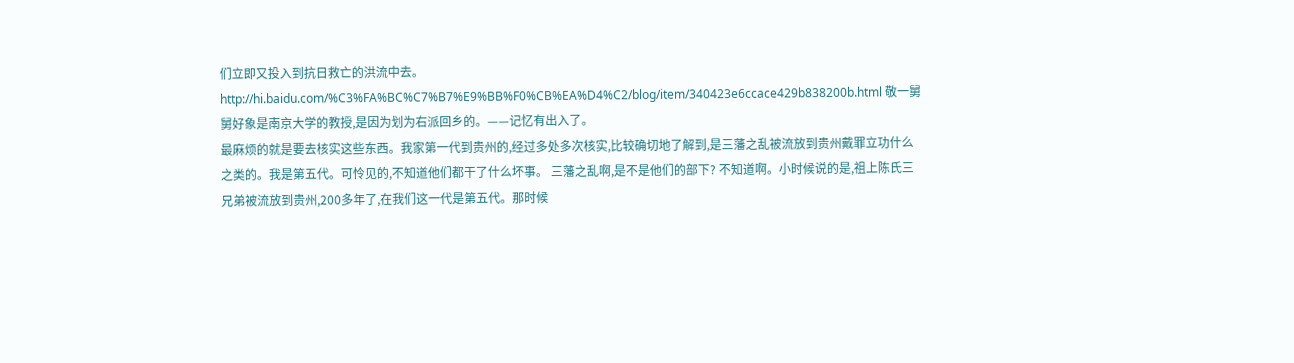们立即又投入到抗日救亡的洪流中去。
http://hi.baidu.com/%C3%FA%BC%C7%B7%E9%BB%F0%CB%EA%D4%C2/blog/item/340423e6ccace429b838200b.html 敬一舅舅好象是南京大学的教授,是因为划为右派回乡的。——记忆有出入了。
最麻烦的就是要去核实这些东西。我家第一代到贵州的,经过多处多次核实,比较确切地了解到,是三藩之乱被流放到贵州戴罪立功什么之类的。我是第五代。可怜见的,不知道他们都干了什么坏事。 三藩之乱啊,是不是他们的部下? 不知道啊。小时候说的是,祖上陈氏三兄弟被流放到贵州,200多年了,在我们这一代是第五代。那时候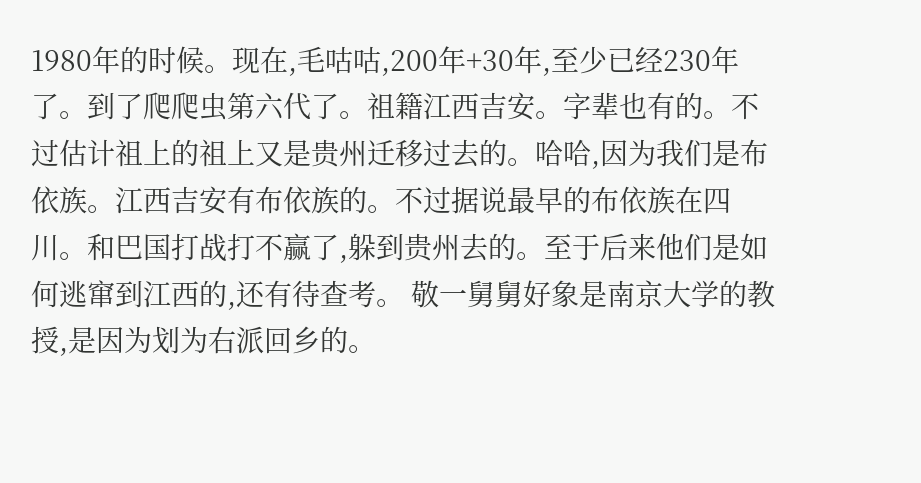1980年的时候。现在,毛咕咕,200年+30年,至少已经230年了。到了爬爬虫第六代了。祖籍江西吉安。字辈也有的。不过估计祖上的祖上又是贵州迁移过去的。哈哈,因为我们是布依族。江西吉安有布依族的。不过据说最早的布依族在四川。和巴国打战打不赢了,躲到贵州去的。至于后来他们是如何逃窜到江西的,还有待查考。 敬一舅舅好象是南京大学的教授,是因为划为右派回乡的。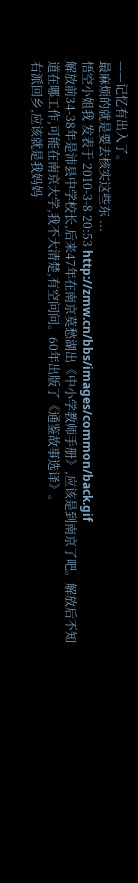——记忆有出入了。
最麻烦的就是要去核实这些东 ...
悟空小姐我 发表于 2010-3-8 20:53 http://zmw.cn/bbs/images/common/back.gif
解放前34-38年是沛县中学校长,后来47年在南京莫愁湖出《中小学教师手册》,应该是到南京了吧。解放后不知道在哪工作,可能在南京大学,我不大清楚,有空问问。60年出版了《通鉴故事选译》。
右派回乡,应该就是我妈妈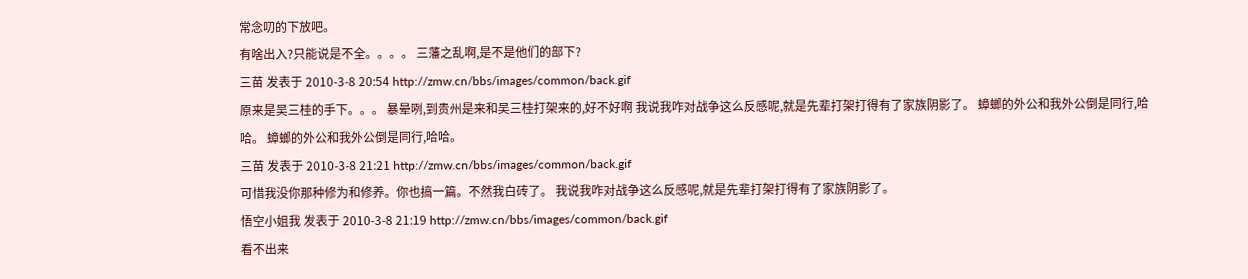常念叨的下放吧。
有啥出入?只能说是不全。。。。 三藩之乱啊,是不是他们的部下?
三苗 发表于 2010-3-8 20:54 http://zmw.cn/bbs/images/common/back.gif
原来是吴三桂的手下。。。 暴晕咧,到贵州是来和吴三桂打架来的,好不好啊 我说我咋对战争这么反感呢,就是先辈打架打得有了家族阴影了。 蟑螂的外公和我外公倒是同行,哈哈。 蟑螂的外公和我外公倒是同行,哈哈。
三苗 发表于 2010-3-8 21:21 http://zmw.cn/bbs/images/common/back.gif
可惜我没你那种修为和修养。你也搞一篇。不然我白砖了。 我说我咋对战争这么反感呢,就是先辈打架打得有了家族阴影了。
悟空小姐我 发表于 2010-3-8 21:19 http://zmw.cn/bbs/images/common/back.gif
看不出来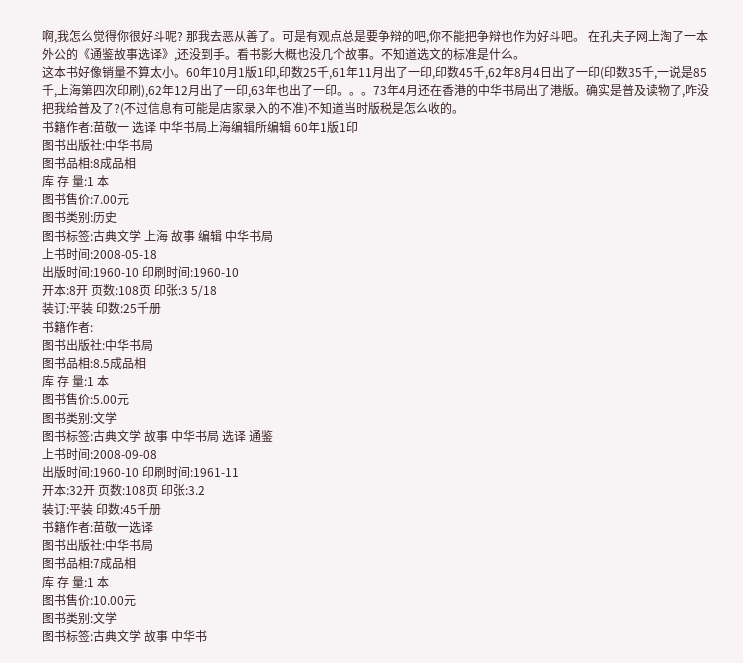啊,我怎么觉得你很好斗呢? 那我去恶从善了。可是有观点总是要争辩的吧,你不能把争辩也作为好斗吧。 在孔夫子网上淘了一本外公的《通鉴故事选译》,还没到手。看书影大概也没几个故事。不知道选文的标准是什么。
这本书好像销量不算太小。60年10月1版1印,印数25千,61年11月出了一印,印数45千,62年8月4日出了一印(印数35千,一说是85千,上海第四次印刷),62年12月出了一印,63年也出了一印。。。73年4月还在香港的中华书局出了港版。确实是普及读物了,咋没把我给普及了?(不过信息有可能是店家录入的不准)不知道当时版税是怎么收的。
书籍作者:苗敬一 选译 中华书局上海编辑所编辑 60年1版1印
图书出版社:中华书局
图书品相:8成品相
库 存 量:1 本
图书售价:7.00元
图书类别:历史
图书标签:古典文学 上海 故事 编辑 中华书局
上书时间:2008-05-18
出版时间:1960-10 印刷时间:1960-10
开本:8开 页数:108页 印张:3 5/18
装订:平装 印数:25千册
书籍作者:
图书出版社:中华书局
图书品相:8.5成品相
库 存 量:1 本
图书售价:5.00元
图书类别:文学
图书标签:古典文学 故事 中华书局 选译 通鉴
上书时间:2008-09-08
出版时间:1960-10 印刷时间:1961-11
开本:32开 页数:108页 印张:3.2
装订:平装 印数:45千册
书籍作者:苗敬一选译
图书出版社:中华书局
图书品相:7成品相
库 存 量:1 本
图书售价:10.00元
图书类别:文学
图书标签:古典文学 故事 中华书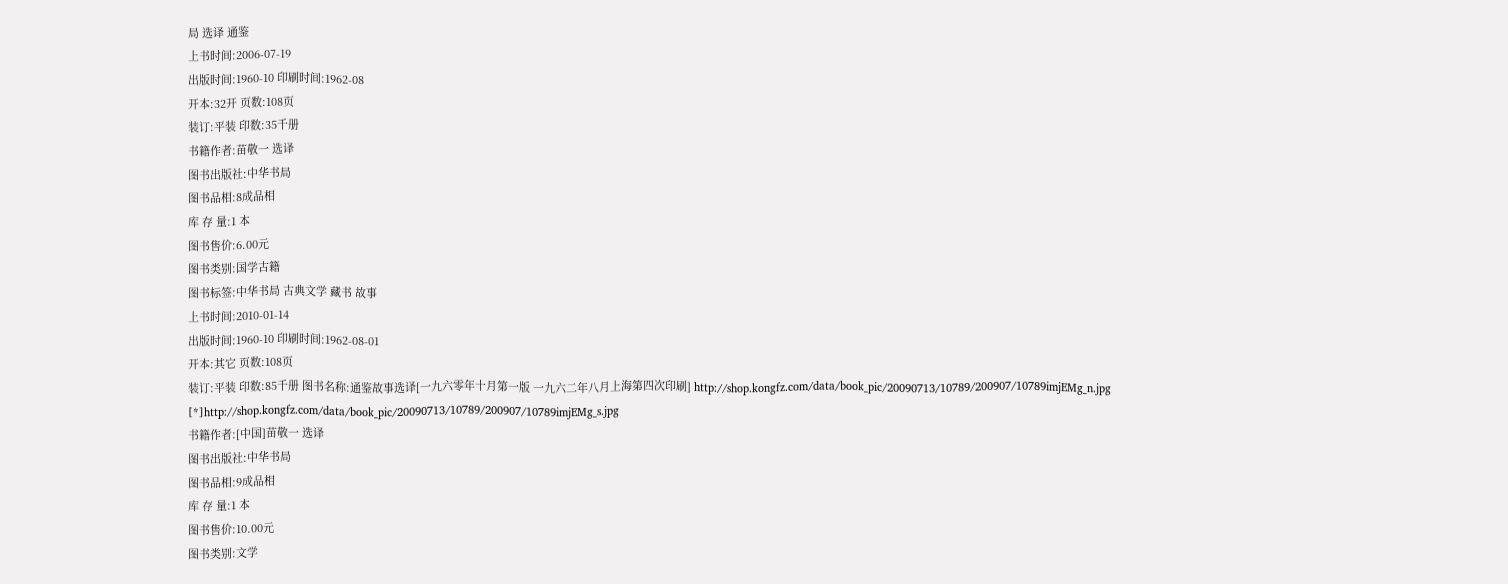局 选译 通鉴
上书时间:2006-07-19
出版时间:1960-10 印刷时间:1962-08
开本:32开 页数:108页
装订:平装 印数:35千册
书籍作者:苗敬一 选译
图书出版社:中华书局
图书品相:8成品相
库 存 量:1 本
图书售价:6.00元
图书类别:国学古籍
图书标签:中华书局 古典文学 藏书 故事
上书时间:2010-01-14
出版时间:1960-10 印刷时间:1962-08-01
开本:其它 页数:108页
装订:平装 印数:85千册 图书名称:通鉴故事选译[一九六零年十月第一版 一九六二年八月上海第四次印刷] http://shop.kongfz.com/data/book_pic/20090713/10789/200907/10789imjEMg_n.jpg
[*]http://shop.kongfz.com/data/book_pic/20090713/10789/200907/10789imjEMg_s.jpg
书籍作者:[中国]苗敬一 选译
图书出版社:中华书局
图书品相:9成品相
库 存 量:1 本
图书售价:10.00元
图书类别:文学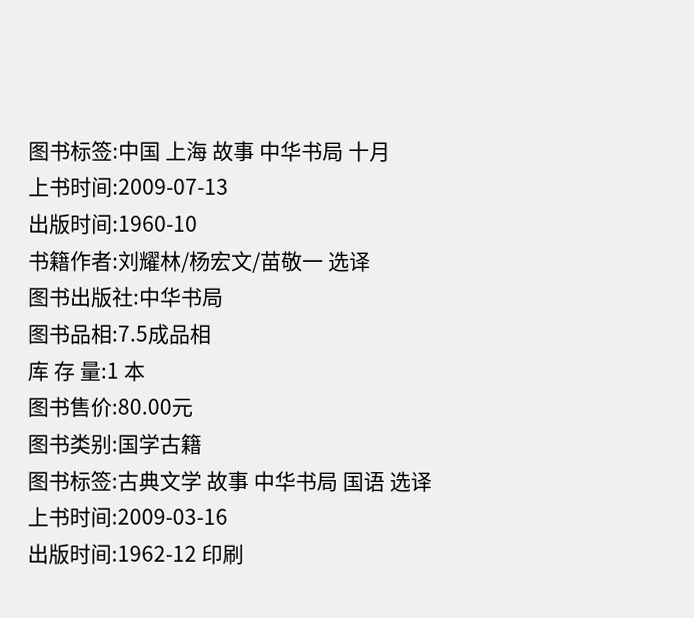图书标签:中国 上海 故事 中华书局 十月
上书时间:2009-07-13
出版时间:1960-10
书籍作者:刘耀林/杨宏文/苗敬一 选译
图书出版社:中华书局
图书品相:7.5成品相
库 存 量:1 本
图书售价:80.00元
图书类别:国学古籍
图书标签:古典文学 故事 中华书局 国语 选译
上书时间:2009-03-16
出版时间:1962-12 印刷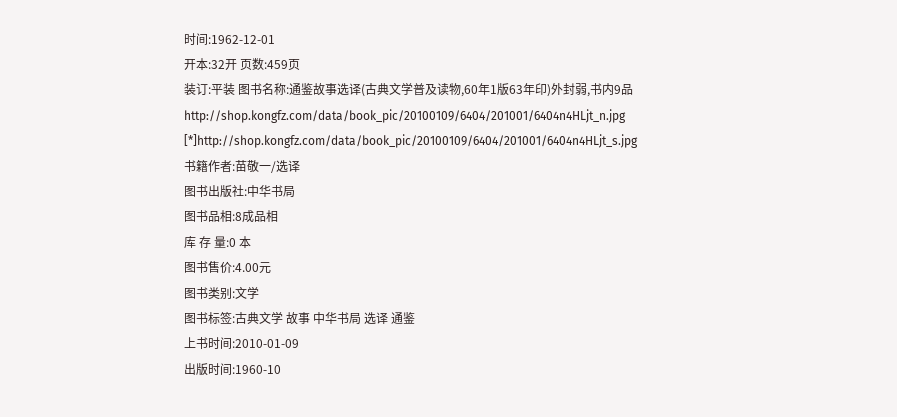时间:1962-12-01
开本:32开 页数:459页
装订:平装 图书名称:通鉴故事选译(古典文学普及读物,60年1版63年印)外封弱,书内9品 http://shop.kongfz.com/data/book_pic/20100109/6404/201001/6404n4HLjt_n.jpg
[*]http://shop.kongfz.com/data/book_pic/20100109/6404/201001/6404n4HLjt_s.jpg
书籍作者:苗敬一/选译
图书出版社:中华书局
图书品相:8成品相
库 存 量:0 本
图书售价:4.00元
图书类别:文学
图书标签:古典文学 故事 中华书局 选译 通鉴
上书时间:2010-01-09
出版时间:1960-10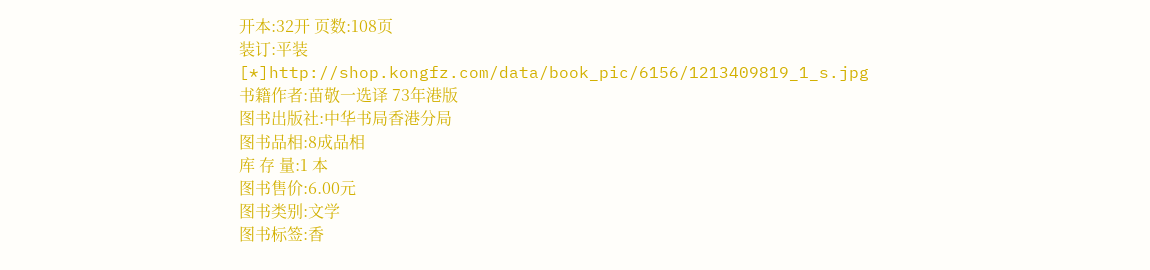开本:32开 页数:108页
装订:平装
[*]http://shop.kongfz.com/data/book_pic/6156/1213409819_1_s.jpg
书籍作者:苗敬一选译 73年港版
图书出版社:中华书局香港分局
图书品相:8成品相
库 存 量:1 本
图书售价:6.00元
图书类别:文学
图书标签:香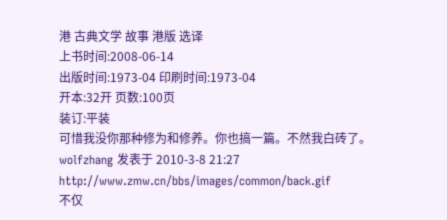港 古典文学 故事 港版 选译
上书时间:2008-06-14
出版时间:1973-04 印刷时间:1973-04
开本:32开 页数:100页
装订:平装
可惜我没你那种修为和修养。你也搞一篇。不然我白砖了。
wolfzhang 发表于 2010-3-8 21:27 http://www.zmw.cn/bbs/images/common/back.gif
不仅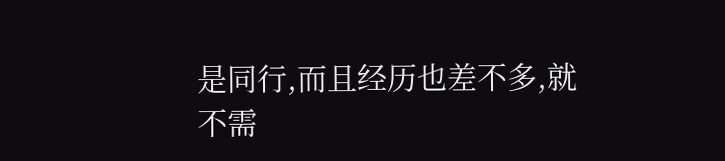是同行,而且经历也差不多,就不需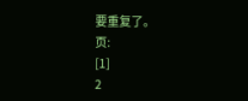要重复了。
页:
[1]
2